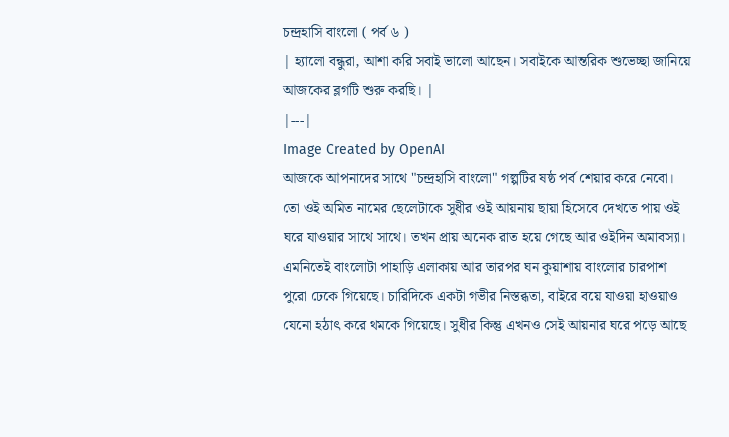চন্দ্রহাসি বাংলো ( পর্ব ৬ )
| হ্যালো বন্ধুরা, আশা করি সবাই ভালো আছেন। সবাইকে আন্তরিক শুভেচ্ছা জানিয়ে আজকের ব্লগটি শুরু করছি। |
|---|
Image Created by OpenAI
আজকে আপনাদের সাথে "চন্দ্রহাসি বাংলো" গল্পটির ষষ্ঠ পর্ব শেয়ার করে নেবো। তো ওই অমিত নামের ছেলেটাকে সুধীর ওই আয়নায় ছায়া হিসেবে দেখতে পায় ওই ঘরে যাওয়ার সাথে সাথে। তখন প্রায় অনেক রাত হয়ে গেছে আর ওইদিন অমাবস্যা। এমনিতেই বাংলোটা পাহাড়ি এলাকায় আর তারপর ঘন কুয়াশায় বাংলোর চারপাশ পুরো ঢেকে গিয়েছে। চারিদিকে একটা গভীর নিস্তব্ধতা, বাইরে বয়ে যাওয়া হাওয়াও যেনো হঠাৎ করে থমকে গিয়েছে। সুধীর কিন্তু এখনও সেই আয়নার ঘরে পড়ে আছে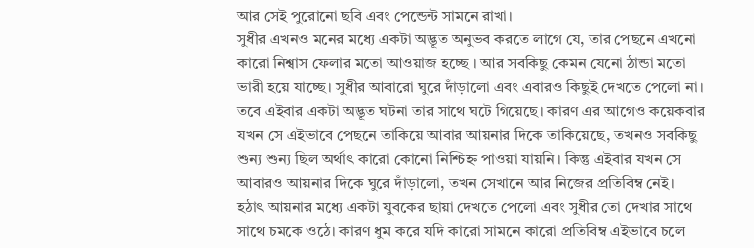আর সেই পুরোনো ছবি এবং পেন্ডেন্ট সামনে রাখা।
সুধীর এখনও মনের মধ্যে একটা অদ্ভূত অনুভব করতে লাগে যে, তার পেছনে এখনো কারো নিশ্বাস ফেলার মতো আওয়াজ হচ্ছে । আর সবকিছু কেমন যেনো ঠান্ডা মতো ভারী হয়ে যাচ্ছে। সুধীর আবারো ঘুরে দাঁড়ালো এবং এবারও কিছুই দেখতে পেলো না। তবে এইবার একটা অদ্ভূত ঘটনা তার সাথে ঘটে গিয়েছে। কারণ এর আগেও কয়েকবার যখন সে এইভাবে পেছনে তাকিয়ে আবার আয়নার দিকে তাকিয়েছে, তখনও সবকিছু শুন্য শুন্য ছিল অর্থাৎ কারো কোনো নিশ্চিহ্ন পাওয়া যায়নি। কিন্তু এইবার যখন সে আবারও আয়নার দিকে ঘুরে দাঁড়ালো, তখন সেখানে আর নিজের প্রতিবিম্ব নেই।
হঠাৎ আয়নার মধ্যে একটা যুবকের ছায়া দেখতে পেলো এবং সুধীর তো দেখার সাথে সাথে চমকে ওঠে। কারণ ধুম করে যদি কারো সামনে কারো প্রতিবিম্ব এইভাবে চলে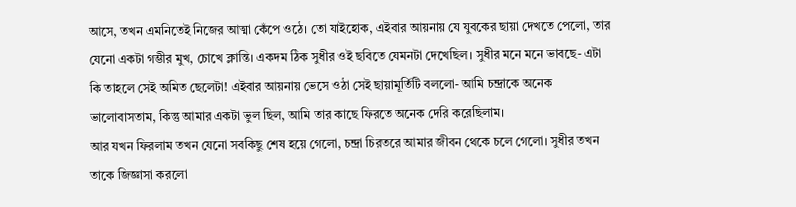আসে, তখন এমনিতেই নিজের আত্মা কেঁপে ওঠে। তো যাইহোক, এইবার আয়নায় যে যুবকের ছায়া দেখতে পেলো, তার যেনো একটা গম্ভীর মুখ, চোখে ক্লান্তি। একদম ঠিক সুধীর ওই ছবিতে যেমনটা দেখেছিল। সুধীর মনে মনে ভাবছে- এটা কি তাহলে সেই অমিত ছেলেটা! এইবার আয়নায় ভেসে ওঠা সেই ছায়ামূর্তিটি বললো- আমি চন্দ্রাকে অনেক ভালোবাসতাম, কিন্তু আমার একটা ভুল ছিল, আমি তার কাছে ফিরতে অনেক দেরি করেছিলাম।
আর যখন ফিরলাম তখন যেনো সবকিছু শেষ হয়ে গেলো, চন্দ্রা চিরতরে আমার জীবন থেকে চলে গেলো। সুধীর তখন তাকে জিজ্ঞাসা করলো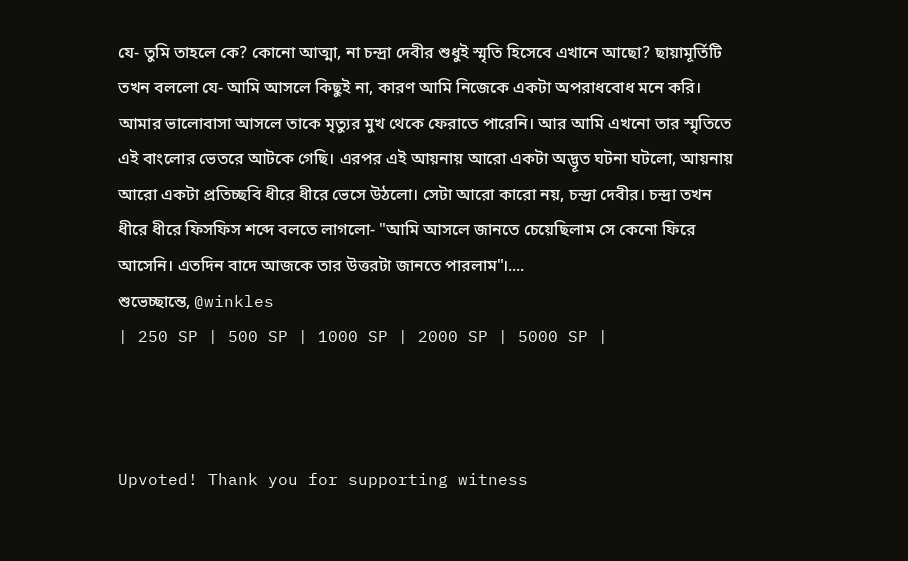যে- তুমি তাহলে কে? কোনো আত্মা, না চন্দ্রা দেবীর শুধুই স্মৃতি হিসেবে এখানে আছো? ছায়ামূর্তিটি তখন বললো যে- আমি আসলে কিছুই না, কারণ আমি নিজেকে একটা অপরাধবোধ মনে করি। আমার ভালোবাসা আসলে তাকে মৃত্যুর মুখ থেকে ফেরাতে পারেনি। আর আমি এখনো তার স্মৃতিতে এই বাংলোর ভেতরে আটকে গেছি। এরপর এই আয়নায় আরো একটা অদ্ভূত ঘটনা ঘটলো, আয়নায় আরো একটা প্রতিচ্ছবি ধীরে ধীরে ভেসে উঠলো। সেটা আরো কারো নয়, চন্দ্রা দেবীর। চন্দ্রা তখন ধীরে ধীরে ফিসফিস শব্দে বলতে লাগলো- "আমি আসলে জানতে চেয়েছিলাম সে কেনো ফিরে আসেনি। এতদিন বাদে আজকে তার উত্তরটা জানতে পারলাম"।....
শুভেচ্ছান্তে, @winkles
| 250 SP | 500 SP | 1000 SP | 2000 SP | 5000 SP |



Upvoted! Thank you for supporting witness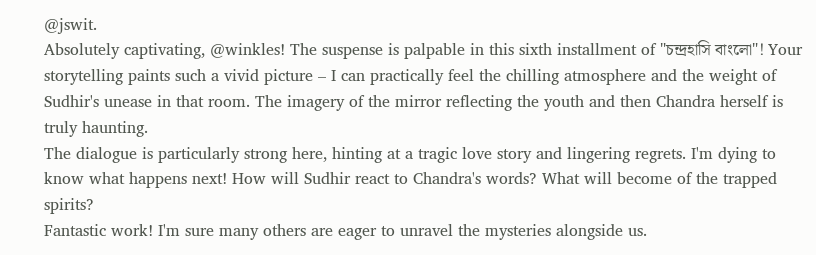@jswit.
Absolutely captivating, @winkles! The suspense is palpable in this sixth installment of "চন্দ্রহাসি বাংলো"! Your storytelling paints such a vivid picture – I can practically feel the chilling atmosphere and the weight of Sudhir's unease in that room. The imagery of the mirror reflecting the youth and then Chandra herself is truly haunting.
The dialogue is particularly strong here, hinting at a tragic love story and lingering regrets. I'm dying to know what happens next! How will Sudhir react to Chandra's words? What will become of the trapped spirits?
Fantastic work! I'm sure many others are eager to unravel the mysteries alongside us.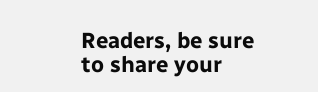Readers, be sure to share your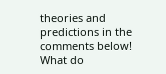theories and predictions in the comments below! What do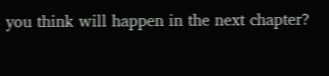you think will happen in the next chapter?